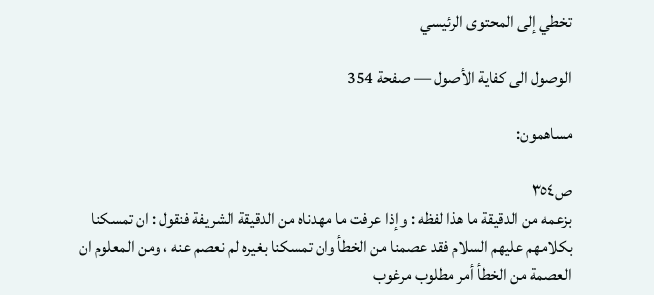تخطي إلى المحتوى الرئيسي

الوصول الى كفاية الأصول — صفحة 354

مساهمون:

ص٣٥٤
بزعمه من الدقيقة ما هذا لفظه : وإذا عرفت ما مهدناه من الدقيقة الشريفة فنقول : ان تمسكنا بكلامهم عليهم السلام فقد عصمنا من الخطأ وان تمسكنا بغيره لم نعصم عنه ، ومن المعلوم ان العصمة من الخطأ أمر مطلوب مرغوب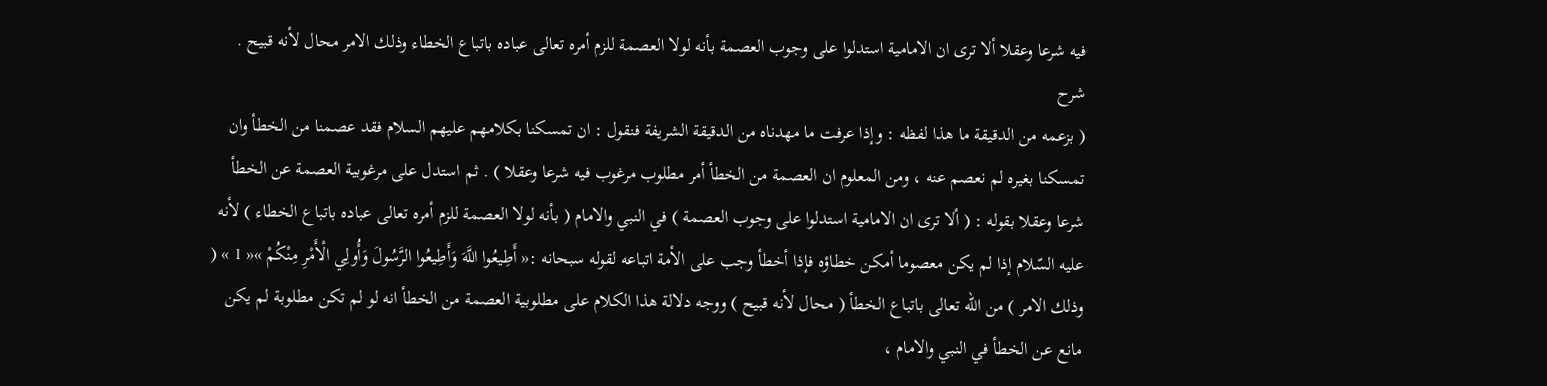فيه شرعا وعقلا ألا ترى ان الامامية استدلوا على وجوب العصمة بأنه لولا العصمة للزم أمره تعالى عباده باتباع الخطاء وذلك الامر محال لأنه قبيح .
شرح
( بزعمه من الدقيقة ما هذا لفظه : وإذا عرفت ما مهدناه من الدقيقة الشريفة فنقول : ان تمسكنا بكلامهم عليهم السلام فقد عصمنا من الخطأ وان تمسكنا بغيره لم نعصم عنه ، ومن المعلوم ان العصمة من الخطأ أمر مطلوب مرغوب فيه شرعا وعقلا ) . ثم استدل على مرغوبية العصمة عن الخطأ شرعا وعقلا بقوله : ( ألا ترى ان الامامية استدلوا على وجوب العصمة ) في النبي والامام ( بأنه لولا العصمة للزم أمره تعالى عباده باتباع الخطاء ) لأنه عليه السّلام إذا لم يكن معصوما أمكن خطاؤه فإذا أخطأ وجب على الأمة اتباعه لقوله سبحانه :« أَطِيعُوا اللَّهَ وَأَطِيعُوا الرَّسُولَ وَأُولِي الْأَمْرِ مِنْكُمْ »« 1 » ( وذلك الامر ) من اللّه تعالى باتباع الخطأ ( محال لأنه قبيح ) ووجه دلالة هذا الكلام على مطلوبية العصمة من الخطأ انه لو لم تكن مطلوبة لم يكن مانع عن الخطأ في النبي والامام ،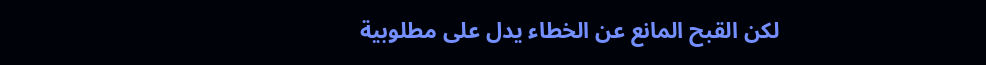لكن القبح المانع عن الخطاء يدل على مطلوبية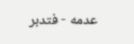عدمه - فتدبر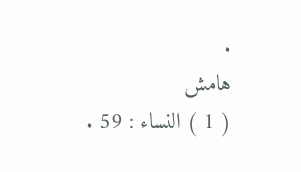.
هامش
( 1 ) النساء : 59 .